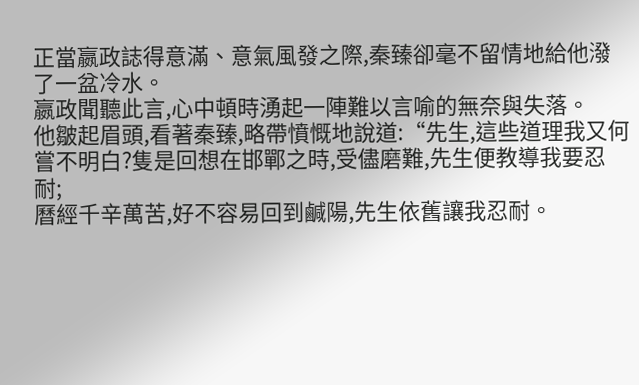正當嬴政誌得意滿、意氣風發之際,秦臻卻毫不留情地給他潑了一盆冷水。
嬴政聞聽此言,心中頓時湧起一陣難以言喻的無奈與失落。
他皺起眉頭,看著秦臻,略帶憤慨地說道:“先生,這些道理我又何嘗不明白?隻是回想在邯鄲之時,受儘磨難,先生便教導我要忍耐;
曆經千辛萬苦,好不容易回到鹹陽,先生依舊讓我忍耐。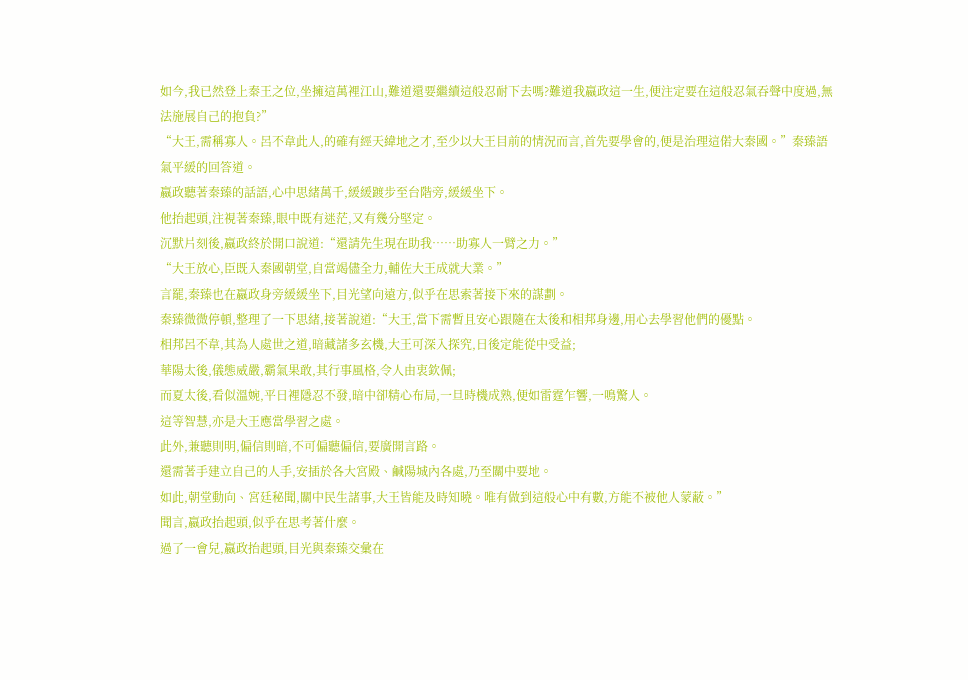如今,我已然登上秦王之位,坐擁這萬裡江山,難道還要繼續這般忍耐下去嗎?難道我嬴政這一生,便注定要在這般忍氣吞聲中度過,無法施展自己的抱負?”
“大王,需稱寡人。呂不韋此人,的確有經天緯地之才,至少以大王目前的情況而言,首先要學會的,便是治理這偌大秦國。”秦臻語氣平緩的回答道。
嬴政聽著秦臻的話語,心中思緒萬千,緩緩踱步至台階旁,緩緩坐下。
他抬起頭,注視著秦臻,眼中既有迷茫,又有幾分堅定。
沉默片刻後,嬴政終於開口說道:“還請先生現在助我……助寡人一臂之力。”
“大王放心,臣既入秦國朝堂,自當竭儘全力,輔佐大王成就大業。”
言罷,秦臻也在嬴政身旁緩緩坐下,目光望向遠方,似乎在思索著接下來的謀劃。
秦臻微微停頓,整理了一下思緒,接著說道:“大王,當下需暫且安心跟隨在太後和相邦身邊,用心去學習他們的優點。
相邦呂不韋,其為人處世之道,暗藏諸多玄機,大王可深入探究,日後定能從中受益;
華陽太後,儀態威嚴,霸氣果敢,其行事風格,令人由衷欽佩;
而夏太後,看似溫婉,平日裡隱忍不發,暗中卻精心布局,一旦時機成熟,便如雷霆乍響,一鳴驚人。
這等智慧,亦是大王應當學習之處。
此外,兼聽則明,偏信則暗,不可偏聽偏信,要廣開言路。
還需著手建立自己的人手,安插於各大宮殿、鹹陽城內各處,乃至關中要地。
如此,朝堂動向、宮廷秘聞,關中民生諸事,大王皆能及時知曉。唯有做到這般心中有數,方能不被他人蒙蔽。”
聞言,嬴政抬起頭,似乎在思考著什麼。
過了一會兒,嬴政抬起頭,目光與秦臻交彙在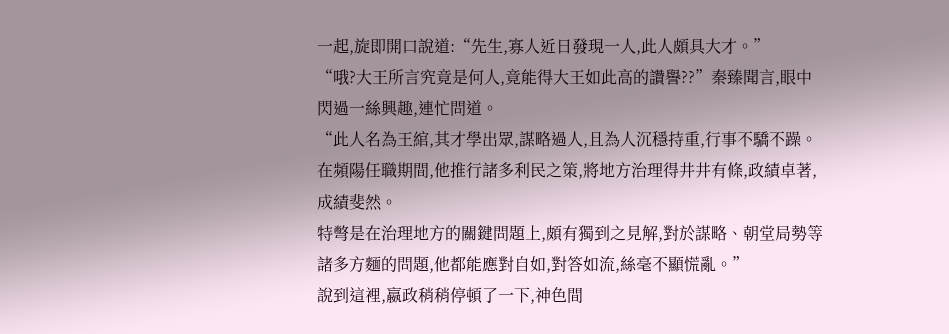一起,旋即開口說道:“先生,寡人近日發現一人,此人頗具大才。”
“哦?大王所言究竟是何人,竟能得大王如此高的讚譽??”秦臻聞言,眼中閃過一絲興趣,連忙問道。
“此人名為王綰,其才學出眾,謀略過人,且為人沉穩持重,行事不驕不躁。在頻陽任職期間,他推行諸多利民之策,將地方治理得井井有條,政績卓著,成績斐然。
特彆是在治理地方的關鍵問題上,頗有獨到之見解,對於謀略、朝堂局勢等諸多方麵的問題,他都能應對自如,對答如流,絲毫不顯慌亂。”
說到這裡,嬴政稍稍停頓了一下,神色間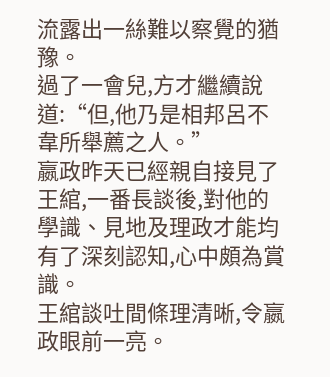流露出一絲難以察覺的猶豫。
過了一會兒,方才繼續說道:“但,他乃是相邦呂不韋所舉薦之人。”
嬴政昨天已經親自接見了王綰,一番長談後,對他的學識、見地及理政才能均有了深刻認知,心中頗為賞識。
王綰談吐間條理清晰,令嬴政眼前一亮。